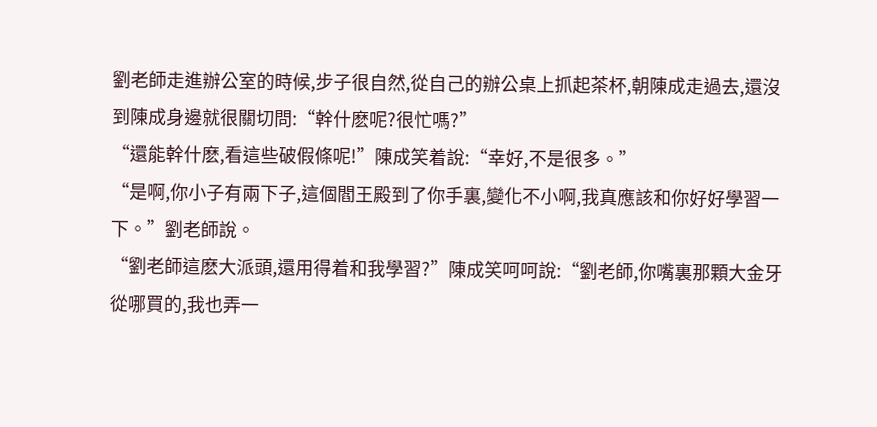劉老師走進辦公室的時候,步子很自然,從自己的辦公桌上抓起茶杯,朝陳成走過去,還沒到陳成身邊就很關切問:“幹什麽呢?很忙嗎?”
“還能幹什麽,看這些破假條呢!”陳成笑着說:“幸好,不是很多。”
“是啊,你小子有兩下子,這個閻王殿到了你手裏,變化不小啊,我真應該和你好好學習一下。”劉老師說。
“劉老師這麽大派頭,還用得着和我學習?”陳成笑呵呵說:“劉老師,你嘴裏那顆大金牙從哪買的,我也弄一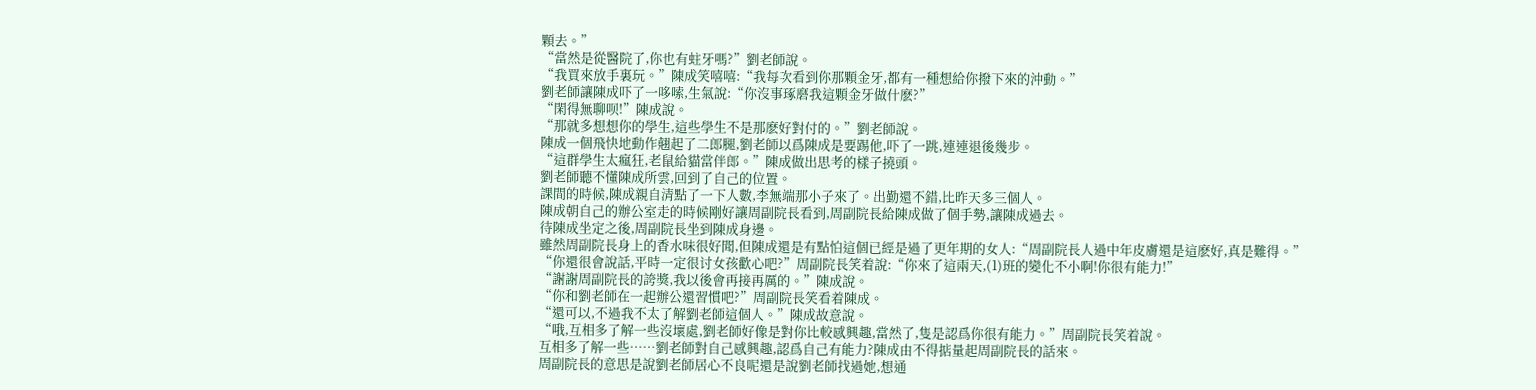顆去。”
“當然是從醫院了,你也有蛀牙嗎?”劉老師說。
“我買來放手裏玩。”陳成笑嘻嘻:“我每次看到你那顆金牙,都有一種想給你撥下來的沖動。”
劉老師讓陳成吓了一哆嗦,生氣說:“你沒事琢磨我這顆金牙做什麽?”
“閑得無聊呗!”陳成說。
“那就多想想你的學生,這些學生不是那麽好對付的。”劉老師說。
陳成一個飛快地動作翹起了二郎腿,劉老師以爲陳成是要踢他,吓了一跳,連連退後幾步。
“這群學生太瘋狂,老鼠給貓當伴郎。”陳成做出思考的樣子撓頭。
劉老師聽不懂陳成所雲,回到了自己的位置。
課間的時候,陳成親自清點了一下人數,李無端那小子來了。出勤還不錯,比昨天多三個人。
陳成朝自己的辦公室走的時候剛好讓周副院長看到,周副院長給陳成做了個手勢,讓陳成過去。
待陳成坐定之後,周副院長坐到陳成身邊。
雖然周副院長身上的香水味很好聞,但陳成還是有點怕這個已經是過了更年期的女人:“周副院長人過中年皮膚還是這麽好,真是難得。”
“你還很會說話,平時一定很讨女孩歡心吧?”周副院長笑着說:“你來了這兩天,(1)班的變化不小啊!你很有能力!”
“謝謝周副院長的誇獎,我以後會再接再厲的。”陳成說。
“你和劉老師在一起辦公還習慣吧?”周副院長笑看着陳成。
“還可以,不過我不太了解劉老師這個人。”陳成故意說。
“哦,互相多了解一些沒壞處,劉老師好像是對你比較感興趣,當然了,隻是認爲你很有能力。”周副院長笑着說。
互相多了解一些……劉老師對自己感興趣,認爲自己有能力?陳成由不得掂量起周副院長的話來。
周副院長的意思是說劉老師居心不良呢還是說劉老師找過她,想通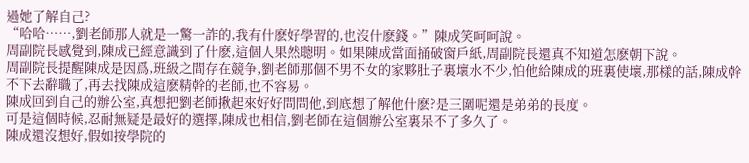過她了解自己?
“哈哈……,劉老師那人就是一驚一詐的,我有什麽好學習的,也沒什麽錢。”陳成笑呵呵說。
周副院長感覺到,陳成已經意識到了什麽,這個人果然聰明。如果陳成當面捅破窗戶紙,周副院長還真不知道怎麽朝下說。
周副院長提醒陳成是因爲,班級之間存在競争,劉老師那個不男不女的家夥肚子裏壞水不少,怕他給陳成的班裏使壞,那樣的話,陳成幹不下去辭職了,再去找陳成這麽精幹的老師,也不容易。
陳成回到自己的辦公室,真想把劉老師揪起來好好問問他,到底想了解他什麽?是三圍呢還是弟弟的長度。
可是這個時候,忍耐無疑是最好的選擇,陳成也相信,劉老師在這個辦公室裏呆不了多久了。
陳成還沒想好,假如按學院的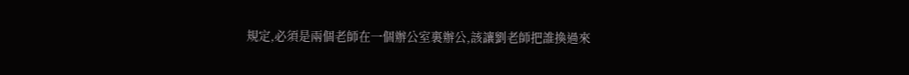規定,必須是兩個老師在一個辦公室裏辦公,該讓劉老師把誰換過來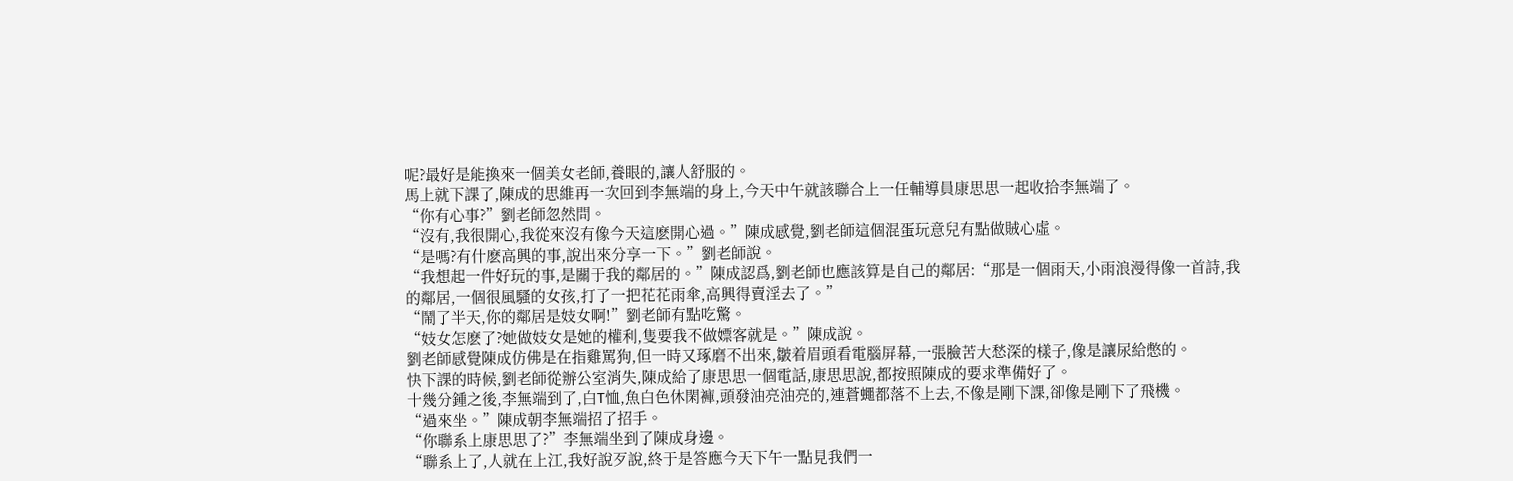呢?最好是能換來一個美女老師,養眼的,讓人舒服的。
馬上就下課了,陳成的思維再一次回到李無端的身上,今天中午就該聯合上一任輔導員康思思一起收拾李無端了。
“你有心事?”劉老師忽然問。
“沒有,我很開心,我從來沒有像今天這麽開心過。”陳成感覺,劉老師這個混蛋玩意兒有點做賊心虛。
“是嗎?有什麽高興的事,說出來分享一下。”劉老師說。
“我想起一件好玩的事,是關于我的鄰居的。”陳成認爲,劉老師也應該算是自己的鄰居:“那是一個雨天,小雨浪漫得像一首詩,我的鄰居,一個很風騷的女孩,打了一把花花雨傘,高興得賣淫去了。”
“鬧了半天,你的鄰居是妓女啊!”劉老師有點吃驚。
“妓女怎麽了?她做妓女是她的權利,隻要我不做嫖客就是。”陳成說。
劉老師感覺陳成仿佛是在指雞罵狗,但一時又琢磨不出來,皺着眉頭看電腦屏幕,一張臉苦大愁深的樣子,像是讓尿給憋的。
快下課的時候,劉老師從辦公室消失,陳成給了康思思一個電話,康思思說,都按照陳成的要求準備好了。
十幾分鍾之後,李無端到了,白T恤,魚白色休閑褲,頭發油亮油亮的,連蒼蠅都落不上去,不像是剛下課,卻像是剛下了飛機。
“過來坐。”陳成朝李無端招了招手。
“你聯系上康思思了?”李無端坐到了陳成身邊。
“聯系上了,人就在上江,我好說歹說,終于是答應今天下午一點見我們一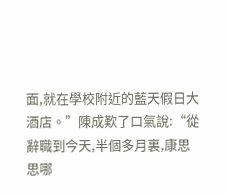面,就在學校附近的藍天假日大酒店。”陳成歎了口氣說:“從辭職到今天,半個多月裏,康思思哪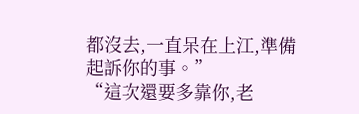都沒去,一直呆在上江,準備起訴你的事。”
“這次還要多靠你,老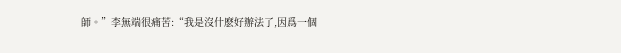師。”李無端很痛苦:“我是沒什麽好辦法了,因爲一個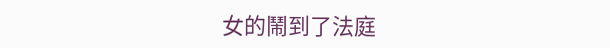女的鬧到了法庭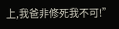上,我爸非修死我不可!”